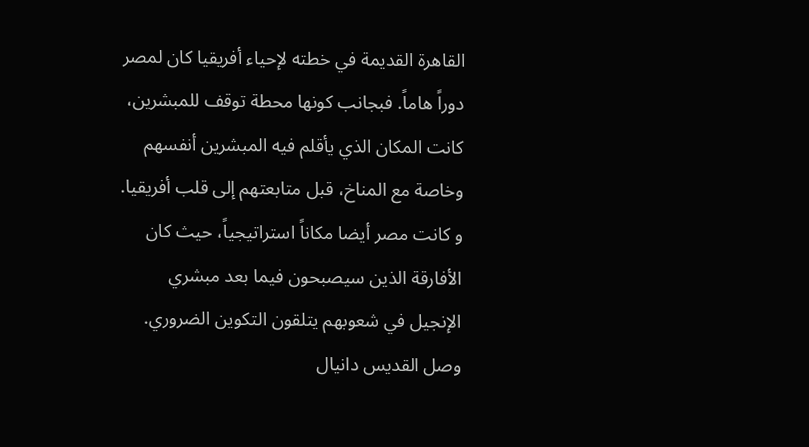القاهرة القديمة في خطته لإحياء أفريقيا كان لمصر دوراً هاماً. فبجانب كونها محطة توقف للمبشرين، كانت المكان الذي يأقلم فيه المبشرين أنفسهم وخاصة مع المناخ، قبل متابعتهم إلى قلب أفريقيا. و كانت مصر أيضا مكاناً استراتيجياً، حيث كان الأفارقة الذين سيصبحون فيما بعد مبشري الإنجيل في شعوبهم يتلقون التكوين الضروري. وصل القديس دانيال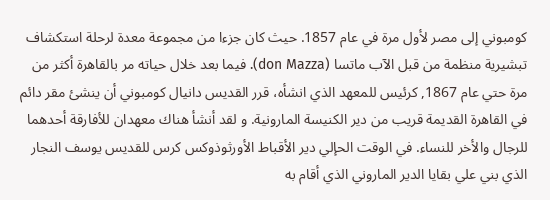كومبوني إلى مصر لأول مرة في عام 1857. حيث كان جزءا من مجموعة معدة لرحلة استكشاف تبشيرية منظمة من قبل الآب ماتسا (don Mazza). فيما بعد خلال حياته مر بالقاهرة أكثر من مرة حتي عام 1867, كرئيس للمعهد الذي انشأه، قرر القديس دانيال كومبوني أن ينشئ مقر دائم في القاهرة القديمة قريب من دير الكنيسة المارونية. و لقد أنشأ هناك معهدان للأفارقة أحدهما للرجال والأخر للنساء. في الوقت الحإلي دير الأقباط الأورثوذوكس كرس للقديس يوسف النجار الذي بني علي بقايا الدير الماروني الذي أقام به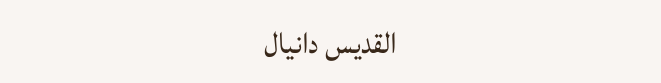القديس دانيال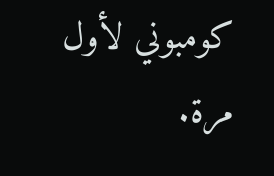كومبوني لأول مرة.